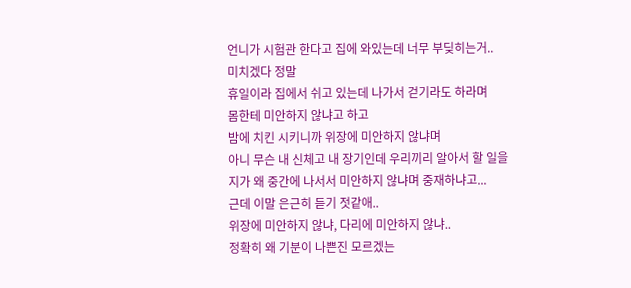언니가 시험관 한다고 집에 와있는데 너무 부딪히는거..
미치겠다 정말
휴일이라 집에서 쉬고 있는데 나가서 걷기라도 하라며
몸한테 미안하지 않냐고 하고
밤에 치킨 시키니까 위장에 미안하지 않냐며
아니 무슨 내 신체고 내 장기인데 우리끼리 알아서 할 일을
지가 왜 중간에 나서서 미안하지 않냐며 중재하냐고...
근데 이말 은근히 듣기 젓같애..
위장에 미안하지 않냐, 다리에 미안하지 않냐..
정확히 왜 기분이 나쁜진 모르겠는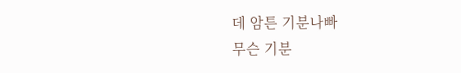데 암튼 기분나빠
무슨 기분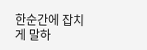한순간에 잡치게 말하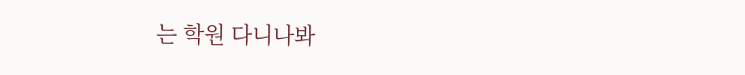는 학원 다니나봐